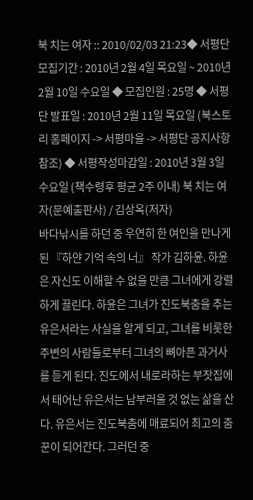북 치는 여자 :: 2010/02/03 21:23◆ 서평단 모집기간 : 2010년 2월 4일 목요일 ~ 2010년 2월 10일 수요일 ◆ 모집인원 : 25명 ◆ 서평단 발표일 : 2010년 2월 11일 목요일 (북스토리 홈페이지 -> 서평마을 -> 서평단 공지사항 참조) ◆ 서평작성마감일 : 2010년 3월 3일 수요일 (책수령후 평균 2주 이내) 북 치는 여자(문예출판사) / 김상옥(저자)
바다낚시를 하던 중 우연히 한 여인을 만나게 된 『하얀 기억 속의 너』 작가 김하윤. 하윤은 자신도 이해할 수 없을 만큼 그녀에게 강렬하게 끌린다. 하윤은 그녀가 진도북춤을 추는 유은서라는 사실을 알게 되고, 그녀를 비롯한 주변의 사람들로부터 그녀의 뼈아픈 과거사를 듣게 된다. 진도에서 내로라하는 부잣집에서 태어난 유은서는 남부러울 것 없는 삶을 산다. 유은서는 진도북춤에 매료되어 최고의 춤꾼이 되어간다. 그러던 중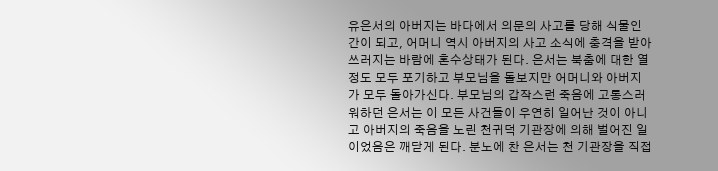유은서의 아버지는 바다에서 의문의 사고를 당해 식물인간이 되고, 어머니 역시 아버지의 사고 소식에 충격을 받아 쓰러지는 바람에 혼수상태가 된다. 은서는 북춤에 대한 열정도 모두 포기하고 부모님을 돌보지만 어머니와 아버지가 모두 돌아가신다. 부모님의 갑작스런 죽음에 고통스러워하던 은서는 이 모든 사건들이 우연히 일어난 것이 아니고 아버지의 죽음을 노린 천귀덕 기관장에 의해 벌어진 일이었음은 깨닫게 된다. 분노에 찬 은서는 천 기관장을 직접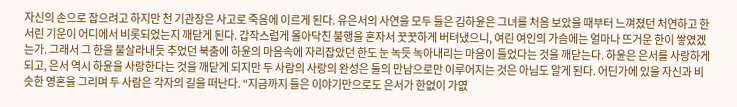자신의 손으로 잡으려고 하지만 천 기관장은 사고로 죽음에 이르게 된다. 유은서의 사연을 모두 들은 김하윤은 그녀를 처음 보았을 때부터 느껴졌던 처연하고 한서린 기운이 어디에서 비롯되었는지 깨닫게 된다. 갑작스럽게 몰아닥친 불행을 혼자서 꿋꿋하게 버텨냈으니, 여린 여인의 가슴에는 얼마나 뜨거운 한이 쌓였겠는가. 그래서 그 한을 불살라내듯 추었던 북춤에 하윤의 마음속에 자리잡았던 한도 눈 녹듯 녹아내리는 마음이 들었다는 것을 깨닫는다. 하윤은 은서를 사랑하게 되고, 은서 역시 하윤을 사랑한다는 것을 깨닫게 되지만 두 사람의 사랑의 완성은 둘의 만남으로만 이루어지는 것은 아님도 알게 된다. 어딘가에 있을 자신과 비슷한 영혼을 그리며 두 사람은 각자의 길을 떠난다. “지금까지 들은 이야기만으로도 은서가 한없이 가엾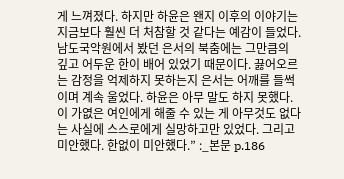게 느껴졌다. 하지만 하윤은 왠지 이후의 이야기는 지금보다 훨씬 더 처참할 것 같다는 예감이 들었다. 남도국악원에서 봤던 은서의 북춤에는 그만큼의 깊고 어두운 한이 배어 있었기 때문이다. 끓어오르는 감정을 억제하지 못하는지 은서는 어깨를 들썩이며 계속 울었다. 하윤은 아무 말도 하지 못했다. 이 가엾은 여인에게 해줄 수 있는 게 아무것도 없다는 사실에 스스로에게 실망하고만 있었다. 그리고 미안했다. 한없이 미안했다.” :_본문 p.186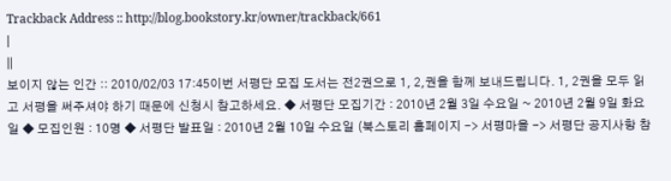Trackback Address :: http://blog.bookstory.kr/owner/trackback/661
|
||
보이지 않는 인간 :: 2010/02/03 17:45이번 서평단 모집 도서는 전2권으로 1, 2,권을 함께 보내드립니다. 1, 2권을 모두 읽고 서평을 써주셔야 하기 때문에 신청시 참고하세요. ◆ 서평단 모집기간 : 2010년 2월 3일 수요일 ~ 2010년 2월 9일 화요일 ◆ 모집인원 : 10명 ◆ 서평단 발표일 : 2010년 2월 10일 수요일 (북스토리 홈페이지 -> 서평마을 -> 서평단 공지사항 참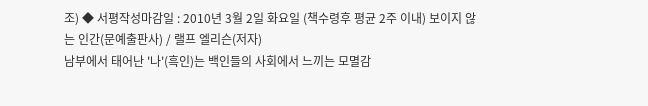조) ◆ 서평작성마감일 : 2010년 3월 2일 화요일 (책수령후 평균 2주 이내) 보이지 않는 인간(문예출판사) / 랠프 엘리슨(저자)
남부에서 태어난 '나'(흑인)는 백인들의 사회에서 느끼는 모멸감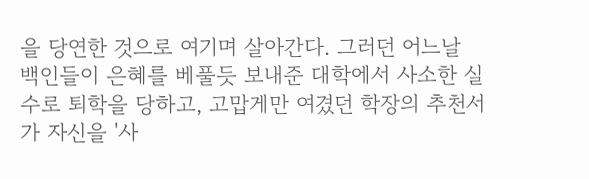을 당연한 것으로 여기며 살아간다. 그러던 어느날 백인들이 은혜를 베풀듯 보내준 대학에서 사소한 실수로 퇴학을 당하고, 고맙게만 여겼던 학장의 추천서가 자신을 '사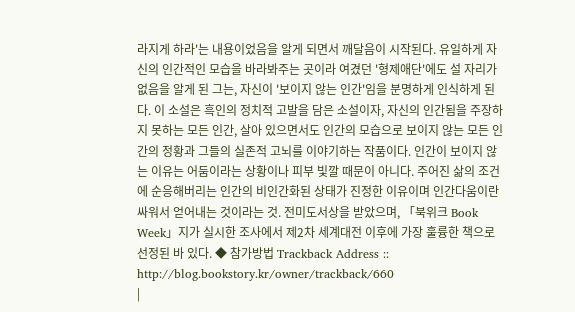라지게 하라'는 내용이었음을 알게 되면서 깨달음이 시작된다. 유일하게 자신의 인간적인 모습을 바라봐주는 곳이라 여겼던 '형제애단'에도 설 자리가 없음을 알게 된 그는, 자신이 '보이지 않는 인간'임을 분명하게 인식하게 된다. 이 소설은 흑인의 정치적 고발을 담은 소설이자, 자신의 인간됨을 주장하지 못하는 모든 인간, 살아 있으면서도 인간의 모습으로 보이지 않는 모든 인간의 정황과 그들의 실존적 고뇌를 이야기하는 작품이다. 인간이 보이지 않는 이유는 어둠이라는 상황이나 피부 빛깔 때문이 아니다. 주어진 삶의 조건에 순응해버리는 인간의 비인간화된 상태가 진정한 이유이며 인간다움이란 싸워서 얻어내는 것이라는 것. 전미도서상을 받았으며, 「북위크 Book Week」지가 실시한 조사에서 제2차 세계대전 이후에 가장 훌륭한 책으로 선정된 바 있다. ◆ 참가방법 Trackback Address :: http://blog.bookstory.kr/owner/trackback/660
|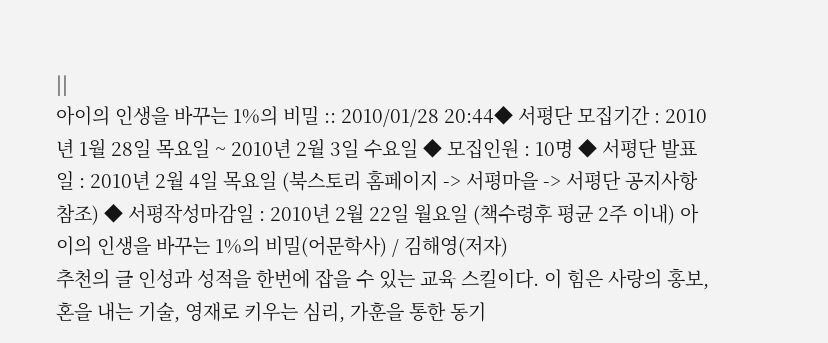||
아이의 인생을 바꾸는 1%의 비밀 :: 2010/01/28 20:44◆ 서평단 모집기간 : 2010년 1월 28일 목요일 ~ 2010년 2월 3일 수요일 ◆ 모집인원 : 10명 ◆ 서평단 발표일 : 2010년 2월 4일 목요일 (북스토리 홈페이지 -> 서평마을 -> 서평단 공지사항 참조) ◆ 서평작성마감일 : 2010년 2월 22일 월요일 (책수령후 평균 2주 이내) 아이의 인생을 바꾸는 1%의 비밀(어문학사) / 김해영(저자)
추천의 글 인성과 성적을 한번에 잡을 수 있는 교육 스킬이다. 이 힘은 사랑의 홍보, 혼을 내는 기술, 영재로 키우는 심리, 가훈을 통한 동기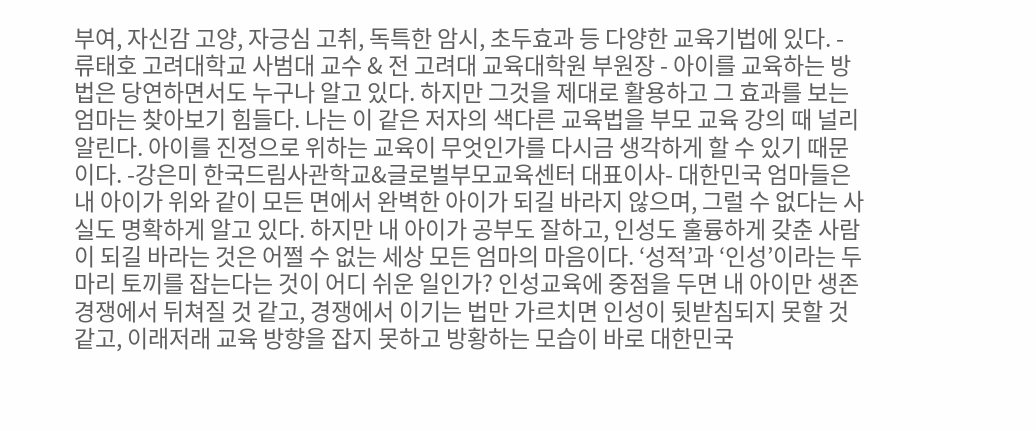부여, 자신감 고양, 자긍심 고취, 독특한 암시, 초두효과 등 다양한 교육기법에 있다. - 류태호 고려대학교 사범대 교수 & 전 고려대 교육대학원 부원장 - 아이를 교육하는 방법은 당연하면서도 누구나 알고 있다. 하지만 그것을 제대로 활용하고 그 효과를 보는 엄마는 찾아보기 힘들다. 나는 이 같은 저자의 색다른 교육법을 부모 교육 강의 때 널리 알린다. 아이를 진정으로 위하는 교육이 무엇인가를 다시금 생각하게 할 수 있기 때문이다. -강은미 한국드림사관학교&글로벌부모교육센터 대표이사- 대한민국 엄마들은 내 아이가 위와 같이 모든 면에서 완벽한 아이가 되길 바라지 않으며, 그럴 수 없다는 사실도 명확하게 알고 있다. 하지만 내 아이가 공부도 잘하고, 인성도 훌륭하게 갖춘 사람이 되길 바라는 것은 어쩔 수 없는 세상 모든 엄마의 마음이다. ‘성적’과 ‘인성’이라는 두 마리 토끼를 잡는다는 것이 어디 쉬운 일인가? 인성교육에 중점을 두면 내 아이만 생존 경쟁에서 뒤쳐질 것 같고, 경쟁에서 이기는 법만 가르치면 인성이 뒷받침되지 못할 것 같고, 이래저래 교육 방향을 잡지 못하고 방황하는 모습이 바로 대한민국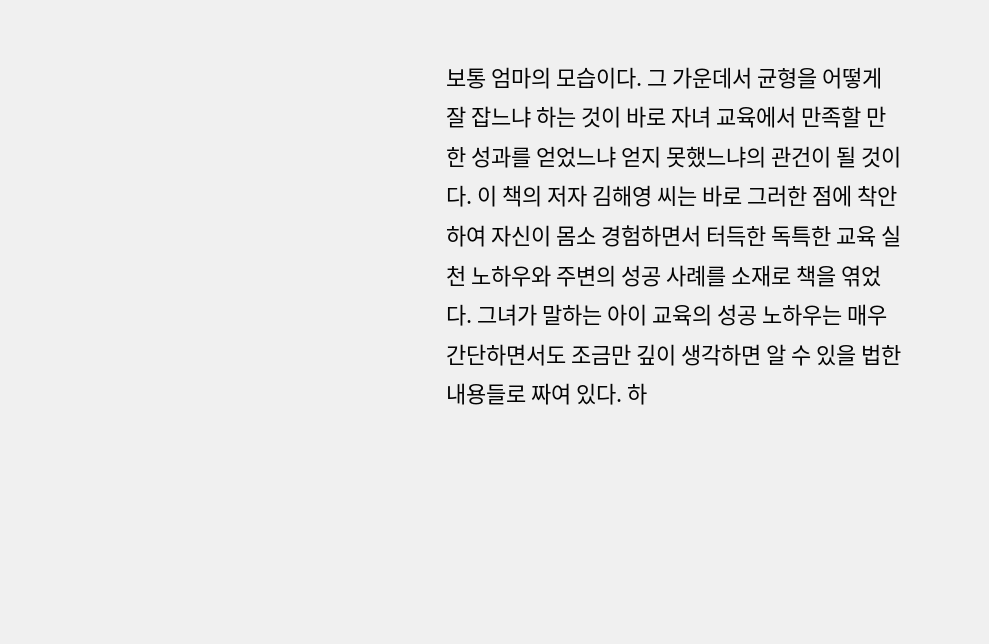보통 엄마의 모습이다. 그 가운데서 균형을 어떻게 잘 잡느냐 하는 것이 바로 자녀 교육에서 만족할 만한 성과를 얻었느냐 얻지 못했느냐의 관건이 될 것이다. 이 책의 저자 김해영 씨는 바로 그러한 점에 착안하여 자신이 몸소 경험하면서 터득한 독특한 교육 실천 노하우와 주변의 성공 사례를 소재로 책을 엮었다. 그녀가 말하는 아이 교육의 성공 노하우는 매우 간단하면서도 조금만 깊이 생각하면 알 수 있을 법한 내용들로 짜여 있다. 하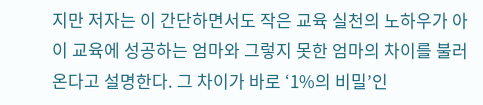지만 저자는 이 간단하면서도 작은 교육 실천의 노하우가 아이 교육에 성공하는 엄마와 그렇지 못한 엄마의 차이를 불러온다고 설명한다. 그 차이가 바로 ‘1%의 비밀’인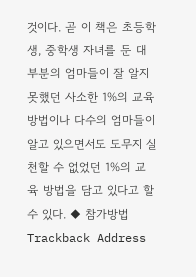것이다. 곧 이 책은 초등학생, 중학생 자녀를 둔 대부분의 엄마들이 잘 알지 못했던 사소한 1%의 교육 방법이나 다수의 엄마들이 알고 있으면서도 도무지 실천할 수 없었던 1%의 교육 방법을 담고 있다고 할 수 있다. ◆ 참가방법 Trackback Address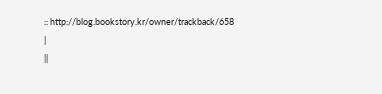:: http://blog.bookstory.kr/owner/trackback/658
|
||